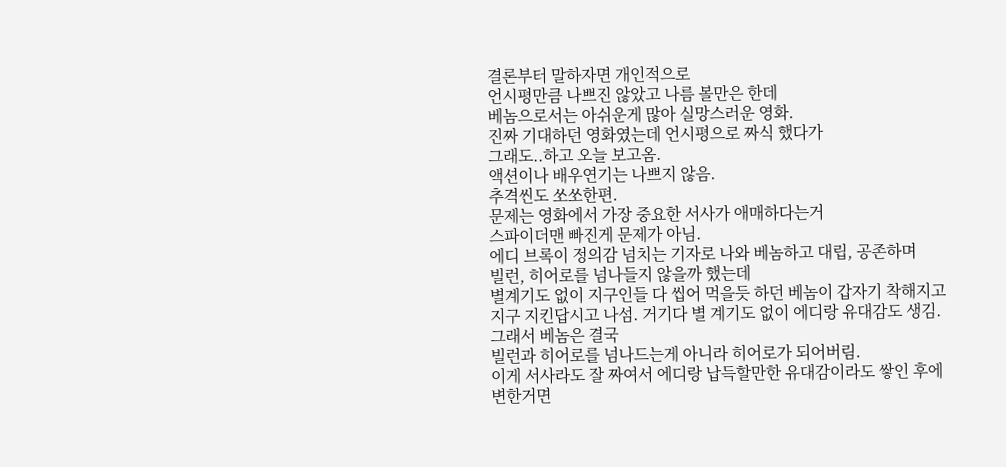결론부터 말하자면 개인적으로
언시평만큼 나쁘진 않았고 나름 볼만은 한데
베놈으로서는 아쉬운게 많아 실망스러운 영화.
진짜 기대하던 영화였는데 언시평으로 짜식 했다가
그래도..하고 오늘 보고옴.
액션이나 배우연기는 나쁘지 않음.
추격씬도 쏘쏘한편.
문제는 영화에서 가장 중요한 서사가 애매하다는거
스파이더맨 빠진게 문제가 아님.
에디 브록이 정의감 넘치는 기자로 나와 베놈하고 대립, 공존하며
빌런, 히어로를 넘나들지 않을까 했는데
별계기도 없이 지구인들 다 씹어 먹을듯 하던 베놈이 갑자기 착해지고
지구 지킨답시고 나섬. 거기다 별 계기도 없이 에디랑 유대감도 생김.
그래서 베놈은 결국
빌런과 히어로를 넘나드는게 아니라 히어로가 되어버림.
이게 서사라도 잘 짜여서 에디랑 납득할만한 유대감이라도 쌓인 후에
변한거면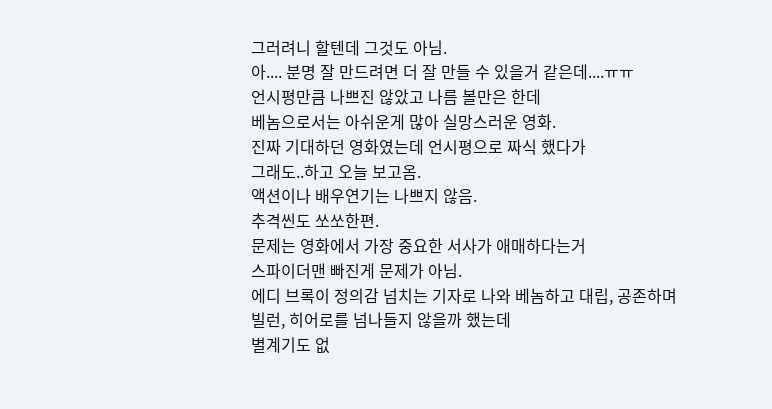그러려니 할텐데 그것도 아님.
아.... 분명 잘 만드려면 더 잘 만들 수 있을거 같은데....ㅠㅠ
언시평만큼 나쁘진 않았고 나름 볼만은 한데
베놈으로서는 아쉬운게 많아 실망스러운 영화.
진짜 기대하던 영화였는데 언시평으로 짜식 했다가
그래도..하고 오늘 보고옴.
액션이나 배우연기는 나쁘지 않음.
추격씬도 쏘쏘한편.
문제는 영화에서 가장 중요한 서사가 애매하다는거
스파이더맨 빠진게 문제가 아님.
에디 브록이 정의감 넘치는 기자로 나와 베놈하고 대립, 공존하며
빌런, 히어로를 넘나들지 않을까 했는데
별계기도 없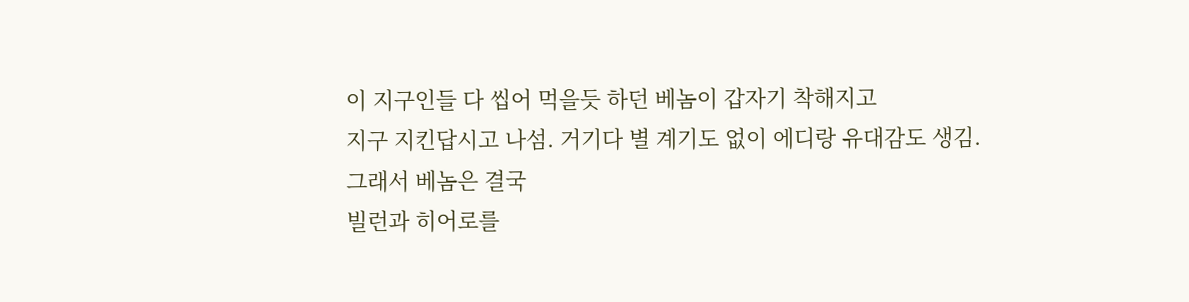이 지구인들 다 씹어 먹을듯 하던 베놈이 갑자기 착해지고
지구 지킨답시고 나섬. 거기다 별 계기도 없이 에디랑 유대감도 생김.
그래서 베놈은 결국
빌런과 히어로를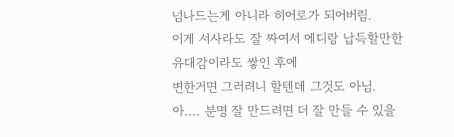넘나드는게 아니라 히어로가 되어버림.
이게 서사라도 잘 짜여서 에디랑 납득할만한 유대감이라도 쌓인 후에
변한거면 그러려니 할텐데 그것도 아님.
아.... 분명 잘 만드려면 더 잘 만들 수 있을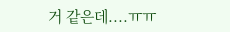거 같은데....ㅠㅠ